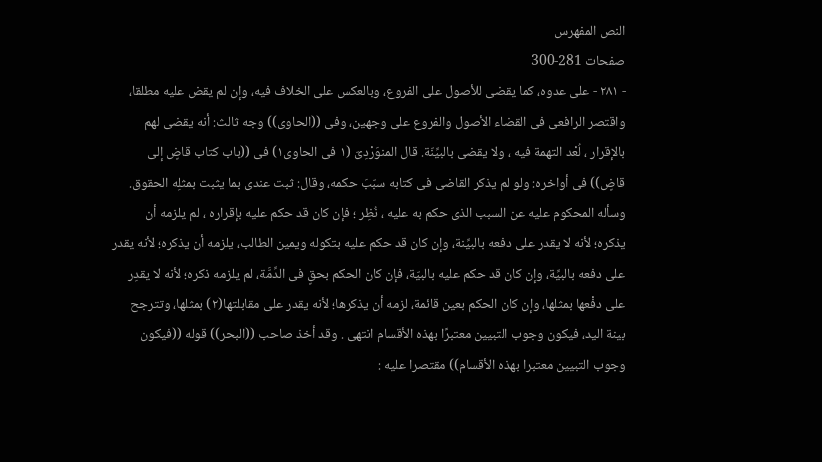النص المفهرس
صفحات 281-300
- ٢٨١ - على عدوه، كما يقضى للأصول على الفروع، وبالعكس على الخلاف فيه، وإن لم يقض عليه مطلقا، واقتصر الرافعى فى القضاء الأصول والفروع على وجهين، وفى ((الحاوى)) وجه ثالث: أنه يقضى لهم بالإقرار ، لُعْد التهمة فيه ، ولا يقضى بالبيِّنّة. قال المنوَرْدِىّ (١ فى الحاوى١) فى ((باب كتاب قاضٍ إلى قاضٍ)) فى أواخره: ولو لم يذكر القاضى فى كتابه سبّبَ حكمه، وقال: ثبت عندى بما يثبت بمثلِه الحقوق. وسأله المحكوم عليه عن السبب الذى حكم به عليه ، نُظِر ؛ فإن كان قد حكم عليه بإقراره ، لم يلزمه أن يذكره؛ لأنه لا يقدر على دفعه بالبيِّنة، وإن كان قد حكم عليه بتكوله ويمين الطالب، يلزمه أن يذكره؛ لأنه يقدر على دفعه بالبيِّة، وإن كان قد حكم عليه بالبيّة، فإن كان الحكم بحقٍ فى الدِّمَّة، لم يلزمه ذكره؛ لأنه لا يقدِر على دفْعها بمثلها، وإن كان الحكم بعين قائمة، لزمه أن يذكرها؛ لأنه يقدر على مقابلتها(٢) بمثلها، وتترجح بينة اليد، فيكون وجوب التبيين معتبرًا بهذه الأقسام انتهى . وقد أخذ صاحب ((البحر)) قوله ((فيكون وجوب التبيين معتبرا بهذه الأقسام)) مقتصرا عليه :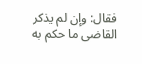فقال: وإن لم يذكر القاضى ما حكم به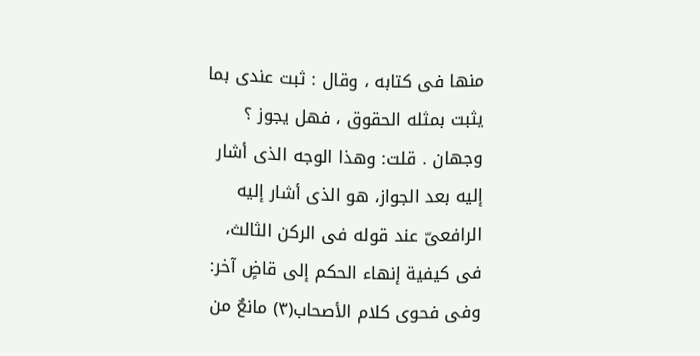منها فى كتابه ، وقال : ثبت عندى بما يثبت بمثله الحقوق ، فهل يجوز ؟ وجهان . قلت: وهذا الوجه الذى أشار إليه بعد الجواز، هو الذى أشار إليه الرافعىّ عند قوله فى الركن الثالث، فى كيفية إنهاء الحكم إلى قاضٍ آخر: وفى فحوى كلام الأصحاب(٣) مانعٌ من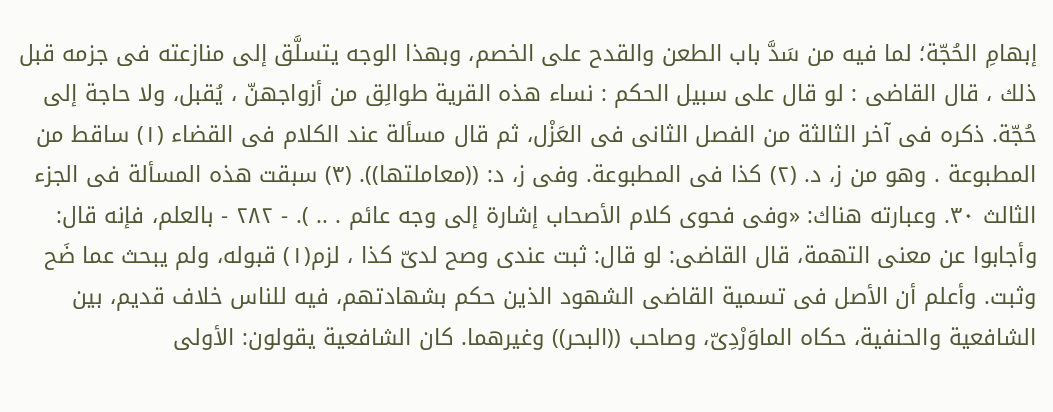إبهامِ الحُجّة؛ لما فيه من سَدَّ باب الطعن والقدح على الخصم، وبهذا الوجه يتسلَّق إلى منازعته فى جزمه قبل ذلك ، قال القاضى : لو قال على سبيل الحكم : نساء هذه القرية طوالِق من أزواجهنّ ، يُقبل، ولا حاجة إلى حُجّة. ذكره فى آخر الثالثة من الفصل الثانى فى العَزْل، ثم قال مسألة عند الكلام فى القضاء (١) ساقط من المطبوعة . وهو من ز، د. (٢) كذا فى المطبوعة. وفى ز، د: ((معاملتها)). (٣) سبقت هذه المسألة فى الجزء الثالث ٣٠. وعبارته هناك: «وفى فحوى كلام الأصحاب إشارة إلى وجه عائم . .. ). - ٢٨٢ - بالعلم، فإنه قال: وأجابوا عن معنى التهمة، قال القاضى: لو قال: ثبت عندى وصح لدىّ كذا ، لزم(١) قبوله، ولم يبحث عما ضَح وثبت. وأعلم أن الأصل فى تسمية القاضى الشهود الذين حكم بشهادتهم، فيه للناس خلاف قديم، بين الشافعية والحنفية، حكاه الماوَرْدِىّ، وصاحب ((البحر)) وغيرهما. كان الشافعية يقولون: الأولى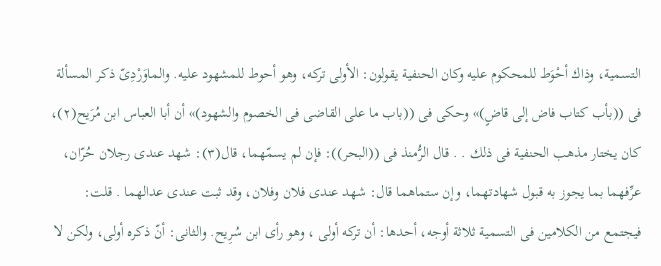التسمية، وذاك أحْوَط للمحكوم عليه وكان الحنفية يقولون: الأولى تركه، وهو أحوط للمشهود عليه. والماوَرْدِىّ ذكر المسألة فى ((بأب كتاب فاض إلى قاضٍ)» وحكى فى ((باب ما على القاضى فى الخصوم والشهود)» أن أبا العباس ابن مُرَيح(٢)، كان يختار مذهب الحنفية فی ذلك . . قال الرُّمنذ فى ((البحر)): فإن لم يسمّهما، قال(٣): شهد عندى رجلان حُرّان، عرِّفهما بما يجوز به قبول شهادتهما، وإن ستماهما قال: شهد عندى فلان وفلان، وقد ثبت عندى عدالهما . قلت: فيجتمع من الكلامين فى التسمية ثلاثة أوجه، أحدها: أن تركه أولى ، وهو رأى ابن سُرِيح. والثانى: أنّ ذكره أولى، ولكن لا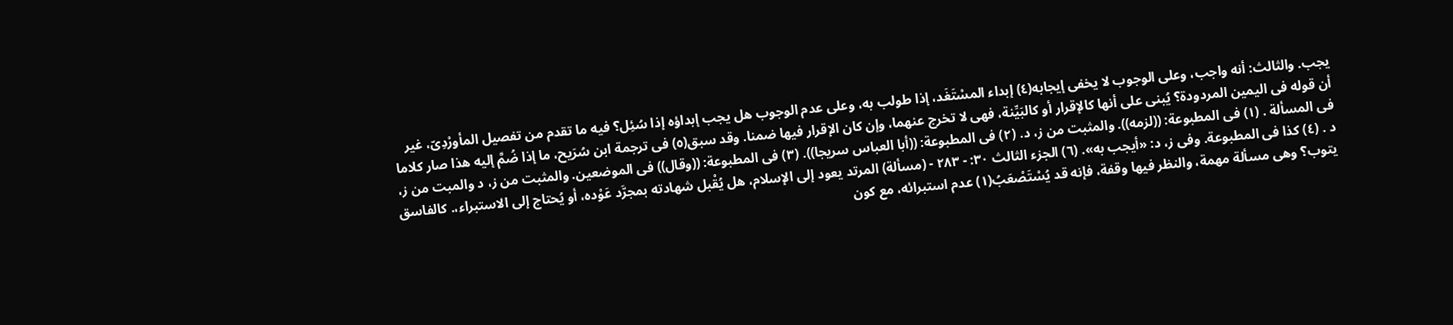يجب. والثالث: أنه واجب، وعلى الوجوب لا يخفى إيجابه(٤) إبداء المسْتَغَد، إذا طولب به، وعلى عدم الوجوب هل يجب إبداؤه إذا سُئِل؟ فيه ما تقدم من تفصيل المأورْدِىّ، غير أن قوله فى اليمين المردودة؟ يُبنى على أنها كالإقرار أو كالبَيِّنة، فهى لا تخرج عنهما، وإن كان الإقرار فيها ضمنا. وقد سبق(٥) فى ترجمة ابن سُرَيح، ما إذا ضُمَّ إليه هذا صار كلاما فى المسألة . (١) فى المطبوعة: ((لزمه)). والمثبت من ز، د. (٢) فى المطبوعة: ((أبا العباس سريجا)). (٣) فى المطبوعة: ((وقال)) فى الموضعين. والمثبت من ز، د والمبت من ز، د . (٤) كذا فى المطبوعة. وفى ز، د: «أيجب به». (٦) الجزء الثالث ٣٠: - ٢٨٣ - (مسألة) المرتد يعود إلى الإسلام، هل يُقْبل شهادته بمجرَّد عَوْده، أو يُحتاج إلى الاستبراء،. كالفاسق يتوب؟ وهى مسألة مهمة، والنظر فيها وقفة، فإنه قد يُسْتَصْعَبُ(١) عدم استبرائه، مع كون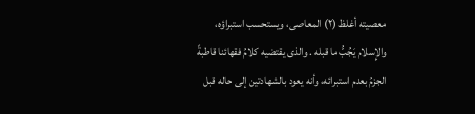معصيته أغلظ (٢) المعاصى، ويستحسب استبراؤه، والإِسلام يَجُبُّ ما قبله . والذى يقتضيه كلامُ فقهائنا قاطبةً الجزمُ بعدم استبرائه، وأنه يعود بالشهادتين إلى حاله قبل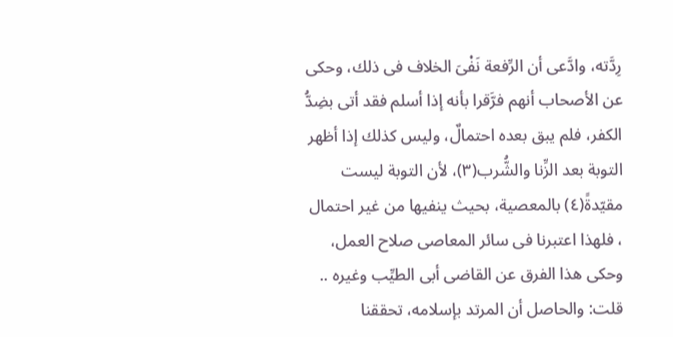رِدَّته، وادَّعى أن الرِّفعة نَفْىَ الخلاف فى ذلك، وحكى عن الأصحاب أنهم فرَّقرا بأنه إذا أسلم فقد أتى بضِدُّ الكفر، فلم يبق بعده احتمالٌ، وليس كذلك إذا أظهر التوبة بعد الزِّنا والشُّرب(٣)، لأن التوبة ليست مقيّدةً(٤) بالمعصية، بحيث ينفيها من غير احتمال ، فلهذا اعتبرنا فى سائر المعاصى صلاح العمل، وحكى هذا الفرق عن القاضى أبى الطيِّب وغيره .. قلت: والحاصل أن المرتد بإسلامه، تحققنا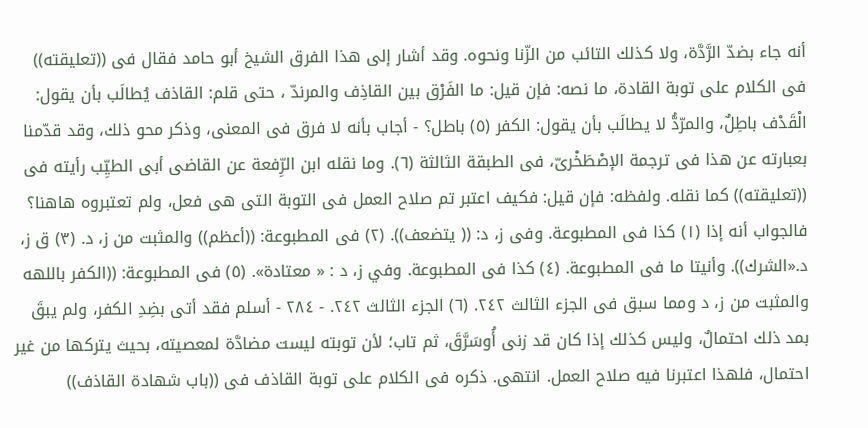أنه جاء بضدّ الرَّدَّة، ولا كذلك التائب من الزّنا ونحوه. وقد أشار إلى هذا الفرق الشيخ أبو حامد فقال فى ((تعليقته)) فى الكلام على توبة القادة، ما نصه: فإن قيل: ما الفَرْق بين القاذِف والمرندّ ، حتى قلم: القاذف يُطالَب بأن يقول: الْقَدْف باطِلٌ، والمرّدُّ لا يطالَب بأن يقول: الكفر (٥) باطل؟ - أجاب بأنه لا فرق فى المعنى، وذكر محو ذلك، وقد قدّمنا بعبارته عن هذا فى ترجمة الإصْطَخْرىّ، فى الطبقة الثالثة (٦). وما نقله ابن الرِّفعة عن القاضى أبى الطيِّب رأيته فى ((تعليقته)) كما نقله. ولفظه: فإن قيل: فكيف اعتبر تم صلاح العمل فى التوبة التى هى فعل، ولم تعتبروه هاهنا؟ فالجواب أنه إذا (١) كذا فى المطبوعة. وفى ز، د: (( يتضعف)). (٢) فى المطبوعة: ((أعظم)) والمثبت من ز، د. (٣) ق ز، د.«الشرك)). وأنيتا ما فى المطبوعة. (٤) كذا فى المطبوعة. وفي ز، د : « معتادة». (٥) فى المطبوعة: ((الكفر باللهه والمثبت من ز، د ومما سبق فى الجزء الثالث ٢٤٢. (٦) الجزء الثالث ٢٤٢. - ٢٨٤ - أسلم فقد أتى بضِدِ الكفر، ولم يبقَ بمد ذلك احتمالٌ، وليس كذلك إذا كان قد زنى أُوسَرَّقَ، ثم تاب؛ لأن توبته ليست مضادَّة لمعصيته، بحيث يتركها من غير احتمال، فلهذا اعتبرنا فيه صلاح العمل. انتهى. ذكره فى الكلام على توبة القاذف فى ((باب شهادة القاذف))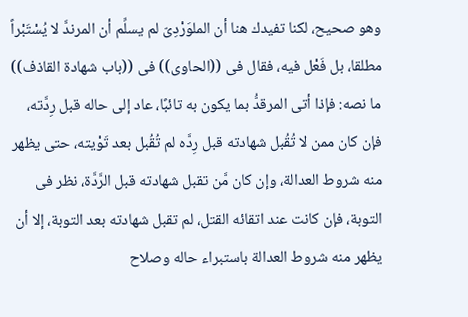وهو صحيح، لكنا تفيدك هنا أن الملوَرْدِىّ لم يسلِّم أن المرندَّ لا يُسْتَبْراً مطلقا، بل فَعْل فيه، فقال فى ((الحاوى)) فى ((باب شهادة القاذف)) ما نصه: فإذا أتى المرقدُّ بما يكون به تائبًا، عاد إلى حاله قبل رِدَّته، فإن كان ممن لا تُقُبل شهادته قبل رِدَّه لم تُقُبل بعد تَوْيته، حتى يظهر منه شروط العدالة، وإن كان مَّن تقبل شهادته قبل الرَّدَّة، نظر فى التوبة، فإن كانت عند اتقائه القتل، لم تقبل شهادته بعد التوبة، إلا أن يظهر منه شروط العدالة باستبراء حاله وصلاح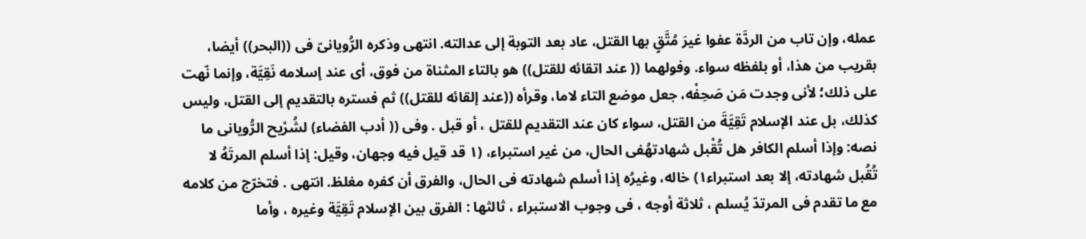عمله، وإن تاب من الردَّة عفوا غيرَ مُتَّقٍ بها القتل، عاد بعد التوبة إلى عدالته. انتهى وذكره الرُّويانىّ فى ((البحر)) أيضا، بقريب من هذا، أو بلفظه سواء. وفولهما (( عند اتقائه للقتل)) هو بالتاء المثناة من فوق، أى عند إسلامه نَقِيَّة، وإنما نّهت على ذلك؛ لأنى وجدت مَن صَحِفْه، جعل موضع التاء لاما، وقرأه ((عند إلقائه للقتل)) ثم فستره بالتقديم إلى القتل، وليس كذلك، بل عند الإسلام تَقِيَّةَ من القتل، سواء كان عند التقديم للقتل ، أو قبل . وفى (( أدب الفضاء) لشُرْيح الرُّويانى ما نصه: وإذا أسلم الكافر هل تُقْبل شهادتهُفى الحال، من غير استبراء، (١ قد قيل فيه وجهان، وقيل: إذا أسلم المرتَهُ لا تُقُبل شهادته، إلا بعد استبراء١) خاله، وغيرُه إذا أسلم شهادته فى الحال، والفرق أن کفره مغلظ. انتهى . فتخرّج من كلامه مع ما تقدم فى المرتدّ يُسلم ، ثلاثة أوجه ، فى وجوب الاستبراء ، ثالثها : الفرق بين الإسلام تَقِيَّة وغيره ، وأما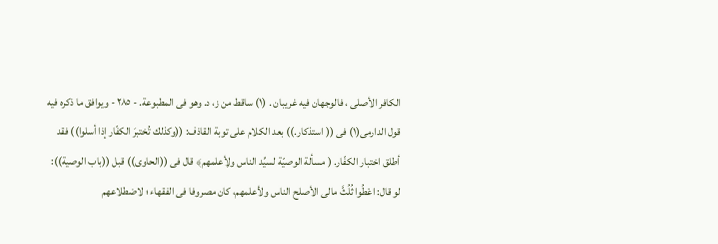الكافر الأصلى ، فالوجهان فيه غريبان . (١) ساقط من ز، د. وهو فى المطبوعة. - ٢٨٥ - ويوافق ما ذكره فيه قول الدارمى(١) فى (( استذكار.)) بعد الكلام على توبة القاذف: ((وكذلك تُختبرَ الكفّار إذا أسلوا)) فقد أطلق اختبار الكفّار. ( مسألة الوصيّة لسيِّد الناس ولِأعلمهم﴾ قال فى ((الحاوى)) قبل ((باب الوصية)): لو قال: اعْطُوا ثُلُثَّ مالى الأصلح الناس ولأعلمهم، كان مصروفا فى الفقهاء ؛ لاضطلاعهم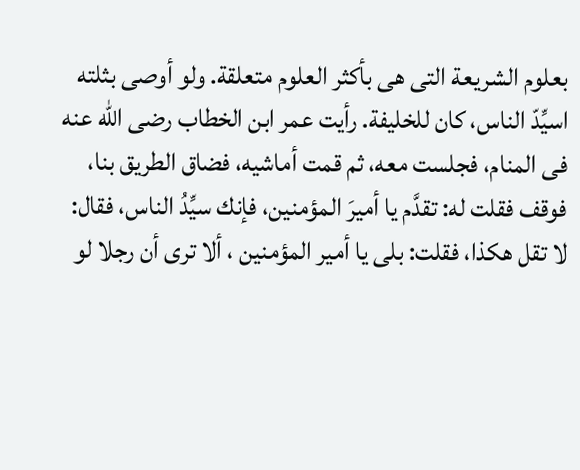بعلوم الشريعة التى هى بأكثر العلوم متعلقة. ولو أوصى بثلته اسيِّدّ الناس، كان للخليفة. رأيت عمر ابن الخطاب رضى الله عنه فى المنام، فجلست معه، ثم قمت أماشيه، فضاق الطريق بنا، فوقف فقلت له: تقدَّم يا أميرَ المؤمنين، فإنك سيِّدُ الناس، فقال: لا تقل هكذا، فقلت: بلى يا أمير المؤمنين ، ألا ترى أن رجلا لو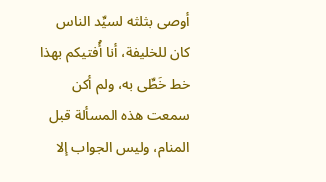أوصى بثلثه لسيِّد الناس كان للخليفة، أنا أُفتيكم بهذا خط خَطِّى به، ولم أكن سمعت هذه المسألة قبل المنام، وليس الجواب إلا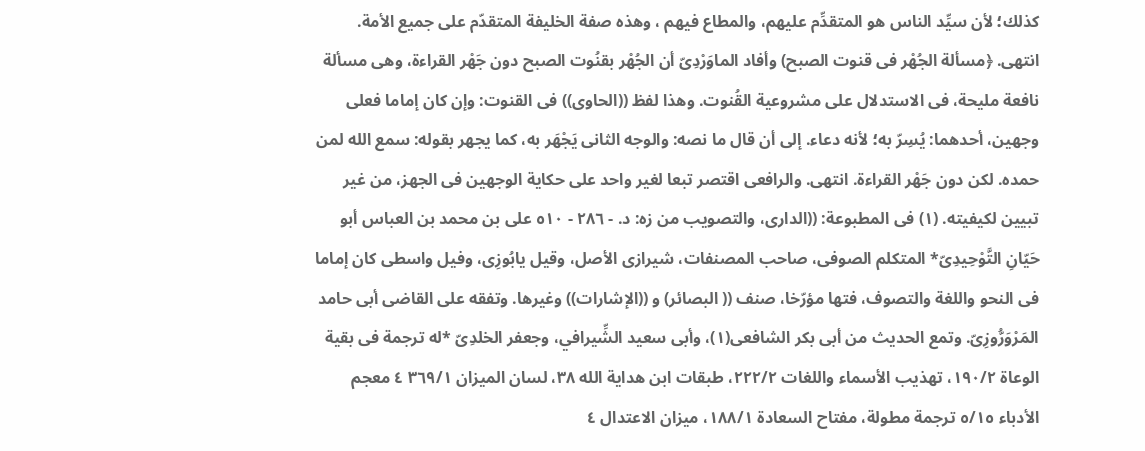كذلك؛ لأن سيِّد الناس هو المتقدِّم عليهم، والمطاع فيهم ، وهذه صفة الخليفة المتقدّم على جميع الأمة. انتهى. ﴿مسألة الجُهْر فى قنوت الصبح) وأفاد الماوَرْدِىّ أن الجُهْر بقنُوت الصبح دون جَهْر القراءة، وهى مسألة نافعة مليحة، فى الاستدلال على مشروعية القُنوت. وهذا لفظ ((الحاوى)) فى القنوت: وإن كان إماما فعلى وجهين، أحدهما: يُسِرّ به؛ لأنه دعاء. إلى أن قال ما نصه: والوجه الثانى يَجْهَر به، كما يجهر بقوله: سمع الله لمن حمده. لكن دون جَهْر القراءة. انتهى. والرافعى اقتصر تبعا لغير واحد على حكاية الوجهين فى الجهز، من غير تبيين لكيفيته. (١) فى المطبوعة: ((الدارى، والتصويب من زه: د. - ٢٨٦ - ٥١٠ على بن محمد بن العباس أبو حَيّانِ التَّوْحِيدِىّ* المتكلم الصوفى، صاحب المصنفات، شيرازى الأصل، وقيل يابُوزِى، وفيل واسطى كان إماما فى النحو واللغة والتصوف، فتها مؤرّخا، صنف (( البصائر) و ((الإشارات)) وغيرها. وتفقه على القاضى أبى حامد المَرْوَرُّوزِىّ. وتمع الحديث من أبى بكر الشافعى(١)، وأبى سعيد الشِّيرافي، وجعفر الخلدِىّ *له ترجمة فى بقية الوعاة ١٩٠/٢، تهذيب الأسماء واللغات ٢٢٢/٢، طبقات ابن هداية الله ٣٨، لسان الميزان ٣٦٩/١ ٤ معجم الأدباء ٥/١٥ ترجمة مطولة، مفتاح السعادة ١٨٨/١، ميزان الاعتدال ٤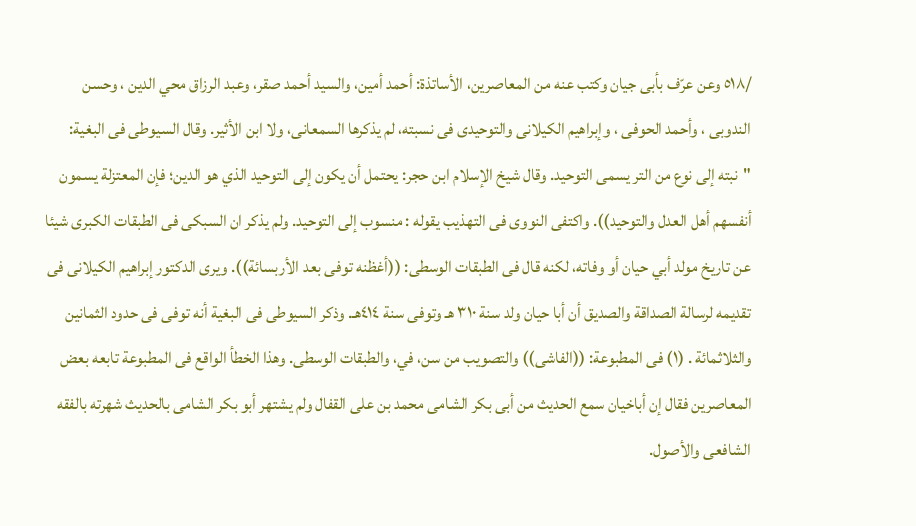/٥١٨ وعن عرّف بأبى جيان وكتب عنه من المعاصرين، الأساتذة: أحمد أمين، والسيد أحمد صقر، وعبد الرزاق محي الدين ، وحسن الندوبى ، وأحمد الحوفى ، وإبراهيم الكيلانى والتوحيدى فى نسبته، لم يذكرها السمعانى، ولا ابن الأثير. وقال السيوطى فى البغية: "نبته إلى نوع من التر يسمى التوحيد. وقال شيخ الإسلام ابن حجر: يحتمل أن يكون إلى التوحيد الذي هو الدين؛ فإن المعتزلة يسمون أنفسهم أهل العدل والتوحيد)). واكتفى النووى فى التهذيب يقوله : منسوب إلی التوحید. ولم يذكر ان السبكى فى الطبقات الكبرى شيئا عن تاريخ مولد أبي حيان أو وفاته، لكنه قال فى الطبقات الوسطى: ((أغظنه توفى بعد الأربسائة)). ويرى الدكتور إبراهيم الكيلانى فى تقديمه لرسالة الصداقة والصديق أن أبا حيان ولد سنة ٣١٠ هـ وتوفى سنة ٤١٤هـ. وذكر السيوطى فى البغية أنه توفى فى حدود الثمانين والثلاثمائة . (١) فى المطبوعة: ((الفاشى)) والتصويب من سن، في، والطبقات الوسطى. وهذا الخطأ الواقع فى المطبوعة تابعه بعض المعاصرين فقال إن أباخيان سمع الحديث من أبى بكر الشامى محمد بن على القفال ولم يشتهر أبو بكر الشامى بالحديث شهرته بالفقه الشافعى والأصول.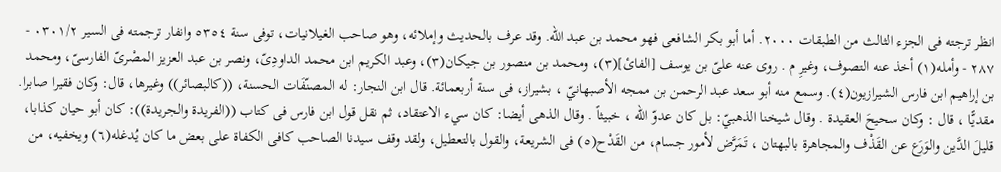انظر ترجته فى الجزء الثالث من الطبقات ٢٠٠٠. أما أبو بكر الشافعى فهو محمد بن عبد الله. وقد عرف بالحديث وإملائه، وهو صاحب الغيلانيات، توفى سنة ٥٣٥٤ وانفار ترجمته فى السير ٠٣٠١/٢ - ٢٨٧ - وأمله(١) أخذ عنه التصوف، وغيرِ م . روى عنه علىّ بن يوسف [الفائ](٣)، ومحمد بن منصور بن جيكان(٣)، وعبد الكريم ابن محمد الداودِىّ، ونصر بن عبد العزيز المصْرىّ الفارسىّ، ومحمد بن إراهيم ابن فارس الشيرازيون(٤). وسمع منه أبو سعد عبد الرحمن بن ممجه الأصبهانيّ ، بشيراز، فى سنة أربعمائة. قال ابن النجار: له المصنّفَات الحسنة، ((كالبصائر)) وغيرها، قال: وكان فقيرا صابرا. مقديًّا ، قال : وكان سحيحَ العقيدة . وقال شيخنا الذهبيّ: بل كان عدوّ الله ، خبيثاً . وقال الذهى أيضا: كان سيء الاعتقاد، ثم نقل قول ابن فارس فى كتاب ((الفريدة والجريدة)): كان أبو حيان كذابا، قليلَ الدَّين والوَرَع عن القَذْف والمجاهرة بالبهتان ، تَمَرَّض لأمور جسام، من القَدْح(٥) فى الشريعة، والقول بالتعطيل، ولقد وقف سيدنا الصاحب كافى الكفاة على بعض ما كان يُدغله(٦) ويخفيه، من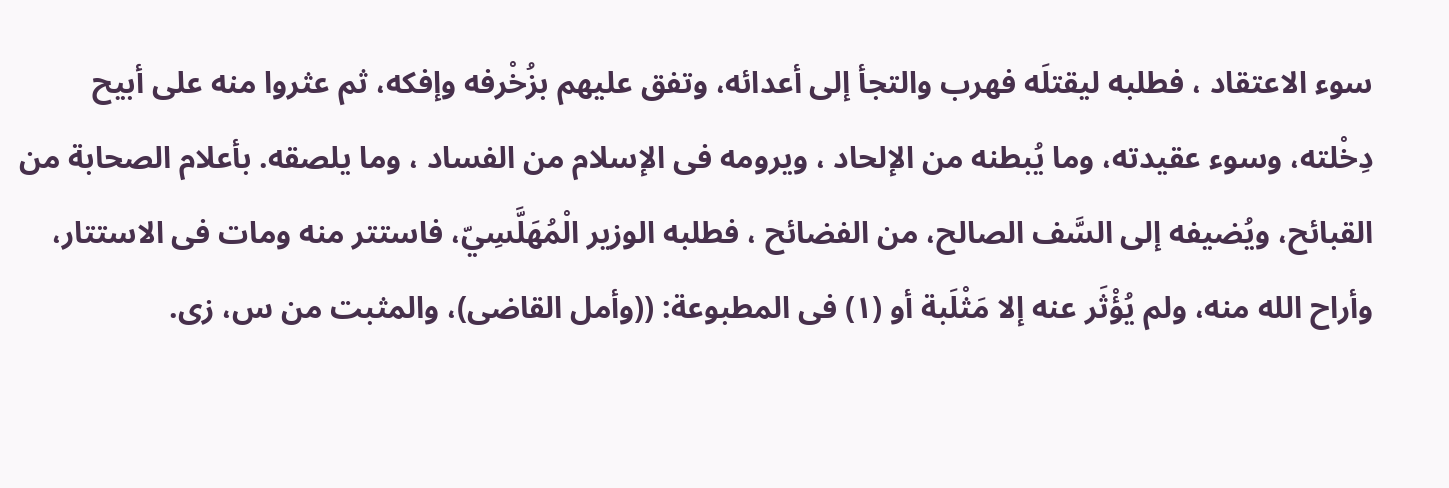سوء الاعتقاد ، فطلبه ليقتلَه فهرب والتجأ إلى أعدائه، وتفق عليهم بزُخْرفه وإفكه، ثم عثروا منه على أبيح دِخْلته، وسوء عقيدته، وما يُبطنه من الإلحاد ، ويرومه فى الإسلام من الفساد ، وما يلصقه. بأعلام الصحابة من القبائح، ويُضيفه إلى السَّف الصالح، من الفضائح ، فطلبه الوزير الْمُهَلَّسِيّ، فاستتر منه ومات فى الاستتار، وأراح الله منه، ولم يُؤْثَر عنه إلا مَثْلَبة أو (١) فى المطبوعة: ((وأمل القاضى)، والمثبت من س، زى.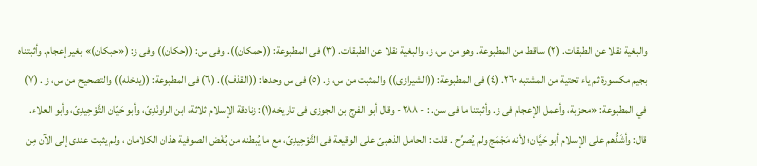والبغية نقلا عن الطبقات. (٢) ساقط من المطبوعة. وهو من س، ز، والبغية نقلا عن الطبقات. (٣) فى المطبوعة: ((حمكان)). وفى س: ((حكان)) وفى ز: («حبكان)» بغير إعجام. وأثبتناه بجيم مكسورة ثم ياء تحتية من المشتبه ٢٦٠. (٤) فى المطبوعة: ((الشيرازى)) والمثبت من س، ز. (٥) فى س وحدها: ((القذف)). (٦) فى المطبوعة: ((يدخله)) والتصحيح من س، ز . (٧) في المطبوعة: «محزبة، وأعمل الإعجام فى ز. وأثبتنا ما فى سن. : - ٢٨٨ - وقال أبو الفرج بن الجوزى فى تاريخه(١): زنادقة الإسلام ثلاثة، ابن الراونْدِىّ، وأبو حَيّان التَّوْحِيدِىّ، وأبو العلاء. قال: وأشَدُّهم على الإسلام أبو حَيَّان؛ لأنه مَجْمَج ولم يُصرِّح . قلت : الحامل الذهبىّ على الوقيعة فى التَّوْحِيدِىّ، مع ما يُبطنه من بُغْض الصوفية هذان الكلامان ، ولم يثبت عندى إلى الآن مِن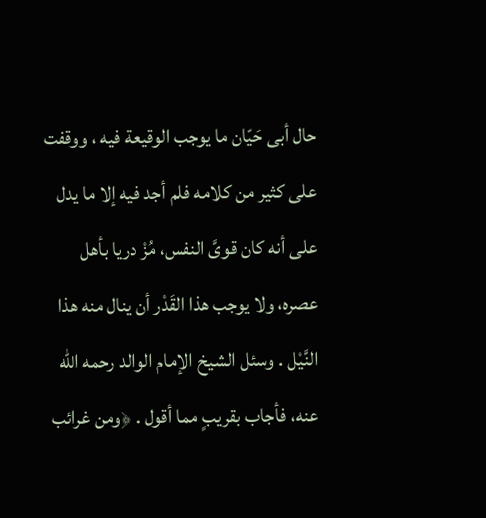حال أبى حَيّان ما يوجب الوقيعة فيه ، ووقفت على كثير من كلامه فلم أجد فيه إلا ما يدل على أنه كان قوىَّ النفس، مُزْ دريا بأهل عصره، ولا يوجب هذا القَدْر أن ينال منه هذا النَّيْل . وسئل الشيخ الإمام الوالد رحمه الله عنه، فأجاب بقريبٍ مما أقول . ﴿ومن غرائب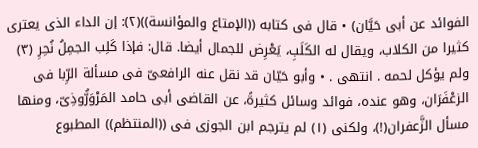الفوائد عن أبى حَيَّان) • قال فى كتابه ((الإمتاع والمؤانسة))(٢): إن الداء الذى يعترى كثيرا من الكلاب، ويقال له الكَلَبِ، يَعْرِض للجمال أيضا. قال: فإذا كَلِب الجمِلُ نُحِرِ (٣) ولم يؤكل لحمه . انتهى . • وأبو حَيّان قد نقل عنه الرافعىّ فى مسألة الرِّبا فى الزعْفَرَان، وهو عنده، فوائد وسائل كثيرةً، عن القاضى أبى حامد المَرْوَرُّوذِىّ، ومنها مسأل الزَّعفران(!)، ولكنى (١) لم يترجم ابن الجوزى فى ((المنتظم)) المطبوع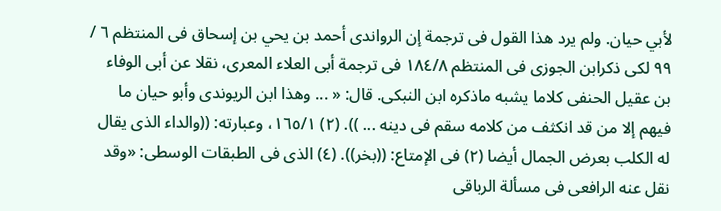لأبي حيان. ولم يرد هذا القول فى ترجمة إن الرواندى أحمد بن يحي بن إسحاق فى المنتظم ٦ / ٩٩ لكى ذكرابن الجوزى فى المنتظم ١٨٤/٨ فى ترجمة أبى العلاء المعرى، نقلا عن أبى الوفاء بن عقيل الحنفى كلاما يشبه ماذكره ابن النبكى. قال: « ... وهذا ابن الريوندى وأبو حيان ما فيهم إلا من قد انكثف من كلامه سقم فى دينه ... )). (٢) ١٦٥/١، وعبارته: ((والداء الذى يقال له الكلب بعرض الجمال أيضا (٢) فى الإمتاع: ((بخر)). (٤) الذى فى الطبقات الوسطى: «وقد نقل عنه الرافعى فى مسألة الرباقى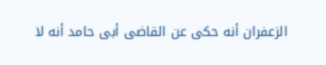الزعفران أنه حكى عن القاضى أبى حامد أنه لا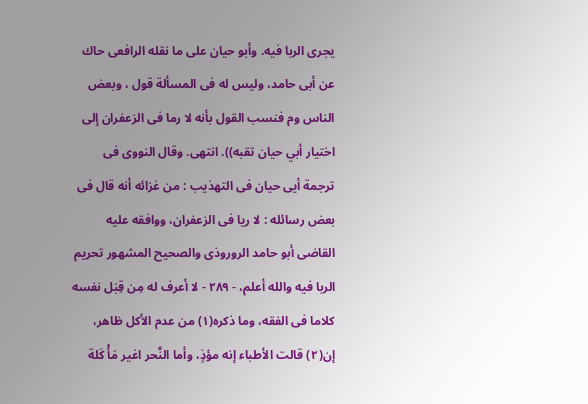يجرى الربا فيه. وأبو حيان على ما نقله الرافعى حاك عن أبى حامد، وليس له فى المسألة قول ، وبعض الناس وم فنسب القول بأنه لا رما فى الزعفران إلى اختيار أبي حيان تقبه)). انتهى. وقال النووى فى ترجمة أیی حیان فى التهذيب : من غزائه أنه قال فى بعض رسائله : لا ريا فى الزعفران، ووافقه عليه القاضى أبو حامد الروروذى والصحيح المشهور تحريم الربا فيه والله أعلم، - ٢٨٩ - لا أعرف له مِن قِبَل نفسه كلاما فى الفقه، وما ذكره(١) من عدم الأكل ظاهر، إن(٢) قالت الأطباء إنه مؤذٍ، وأما النَّحر اغير مَأْ كَلة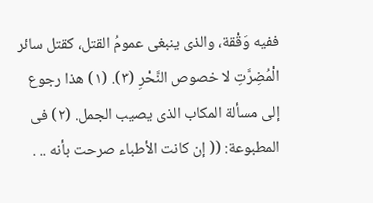ففيه وَقْقة، والذى ينبغى عمومُ القتل، كقتل سائر الْمُضِرَّتِ لا خصوص النَّحْرِ (٣). (١) هذا رجوع إلى مسألة المكاب الذى يصيب الجمل. (٢) فى المطبوعة: (( إن كانت الأطباء صرحت بأنه .. .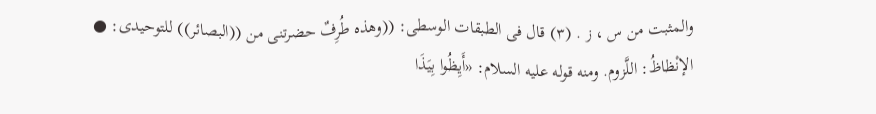والمثبت من س ، ز . (٣) قال فى الطبقات الوسطى: ((وهذه طُرِفٌ حضرتنى من ((البصائر)) للتوحيدى: ● الإنْظاظُ: اللَّزوم. ومنه قوله عليه السلام: «أَيِظُوا بِيَذَا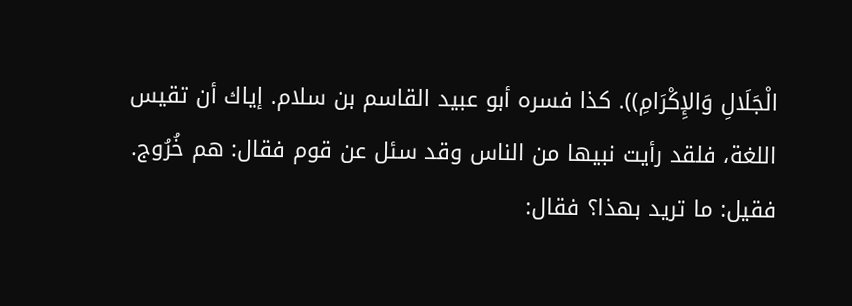الْجَلَالِ وَالإِكْرَامِ)). كذا فسره أبو عبيد القاسم بن سلام. إياك أن تقيس اللغة، فلقد رأيت نبيها من الناس وقد سئل عن قوم فقال: هم خُرُوج. فقيل: ما تريد بهذا؟ فقال: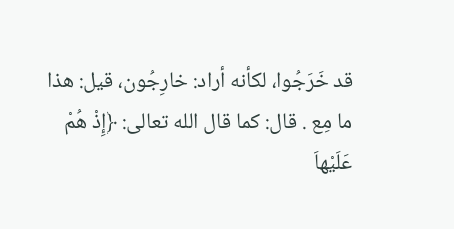قد خَرَجُوا، لكأنه أراد: خارِجُون، قيل: هذا ما مِع . قال: كما قال الله تعالى: ﴿إِذْ هُمْ عَلَيْهاَ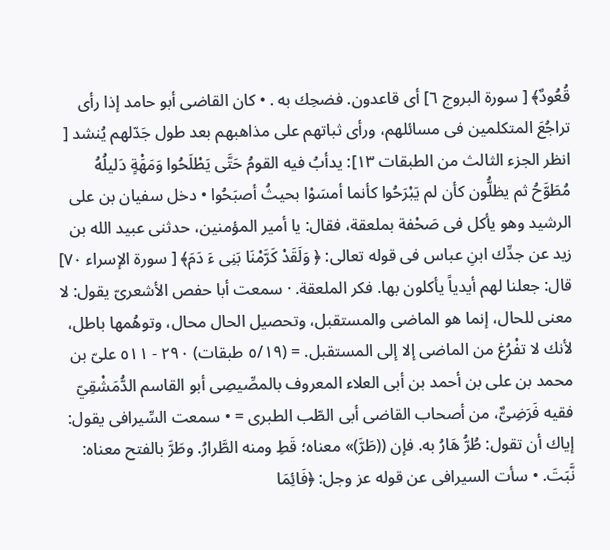قُعُودٌ﴾ [ سورة البروج ٦] أى قاعدون. فضحِك به . • كان القاضى أبو حامد إذا رأى تراجُعَ المتكلمين فى مسائلهم، ورأى ثباتهم على مذاهبهم بعد طول جَدّلهم يُنشد [ انظر الجزء الثالث من الطبقات ١٣]: يدأبُ فيه القومُ حَتَّى يَطْلَحُوا وَمَهَْةٍ دَليلُهُ مُطَوَّحُ ثم يظلُّون كأن لم يَبْرَحُوا كأنما أمسَوْا بحيثُ أصبَحُوا • دخل سفيان بن على الرشيد وهو يأكل فى صَحْفة بملعقة، فقال: يا أمير المؤمنين، حدثنى عبيد الله بن زيد عن جدِّك ابنِ عباس فى قوله تعالى: ﴿ وَلَقَدْ كَرَّمْنَا بَنِى ءَ دَمَ﴾ [ سورة الإسراء ٧٠] قال: جعلنا لهم أيدياً يأكلون بها. فكر الملعقة. · سمعت أبا حفص الأشعرىّ يقول: لا معنى للحال، إنما هو الماضى والمستقبل، وتحصيل الحال محال، وتوهُمها باطل، لأنك لا تفْرُغ من الماضى إلا إلى المستقبل. = (٥/١٩ طبقات) ٢٩٠ - ٥١١ علىّ بن محمد بن على بن أحمد بن أبى العلاء المعروف بالمصِّيصِى أبو القاسم الدُّمَشْقِيّ فقيه فَرَضِىٌّ، من أصحاب القاضى أبى الطّب الطبرى = • سمعت السِّيرافى يقول: إياك أن تقول: طُرُّ هَارُ به. فإن ((طَرَّ)» معناه؛ قَطِ ومنه الطَّرارُ. وطَرَّ بالفتح معناه: نَّبَتَ. • سأت السيرافى عن قوله عز وجل: ﴿فَائِمَا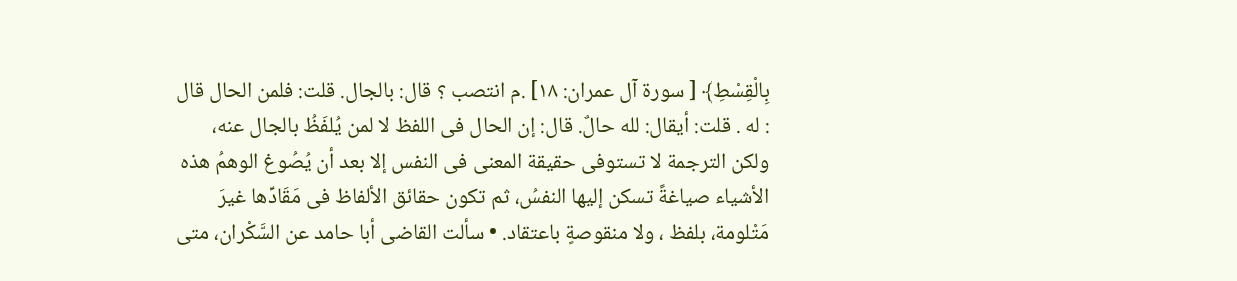بِالْقِسْطِ﴾ [ سورة آل عمران: ١٨] .م انتصب ؟ قال: بالجال. قلت: فلمن الحال قال : له . قلت: أيقال: لله حالٌ. قال: إن الحال فى اللفظ لا لمن يُلفَظُ بالجال عنه، ولكن الترجمة لا تستوفى حقيقة المعنى فى النفس إلا بعد أن يُصُوغ الوهمُ هذه الأشياء صياغةً تسكن إليها النفسُ، ثم تكون حقائق الألفاظ فى مَقَادِّها غيرَ مَتْلومة، بلفظ ، ولا منقوصةٍ باعتقاد. • سألت القاضى أبا حامد عن السَّكْران، متى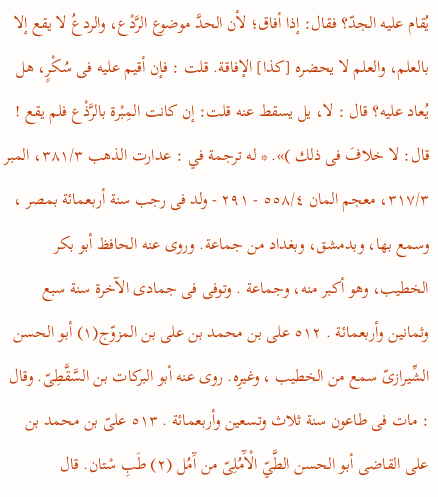يُقام عليه الجدّ؟ فقال: إذا أفاق؛ لأن الحدَّ موضوع الرَّدْع، والردعُ لا يقع إلا بالعلم، والعلم لا يحضره [كذا] الإفاقة. قلت : فإن أقيم عليه فى سُكْرٍ، هل يُعاد عليه؟ قال : لا، يل يسقط عنه قلت: إن كانت المِبْرة بالرَّذْع فلم يقع ! قال: لا خلافَ فى ذلك )». * له ترجمة في : عدارت الذهب ٣٨١/٣، المبر ٣١٧/٣، معجم المان ٥٥٨/٤ - ٢٩١ - ولد فى رجب سنة أربعمائة بمصر ، وسمع بها، وبدمشق، وبغداد من جماعة. وروى عنه الحافظ أبو بكر الخطيب، وهو أكبر منه، وجماعة . وتوفى فى جمادى الآخرة سنة سبع وثمانين وأربعمائة . ٥١٢ على بن محمد بن على بن المزوّج(١) أبو الحسن الشِّيرازىّ سمع من الخطيب ، وغيرِه. روى عنه أبو البركات بن السَّقَّطِىّ. وقال : مات فى طاعون سنة ثلاث وتسعين وأربعمائة . ٥١٣ علىّ بن محمد بن على القاضى أبو الحسن الطَّيّ الْآَمُلِىّ من آَمُل (٢) طَبِ سْتان. قال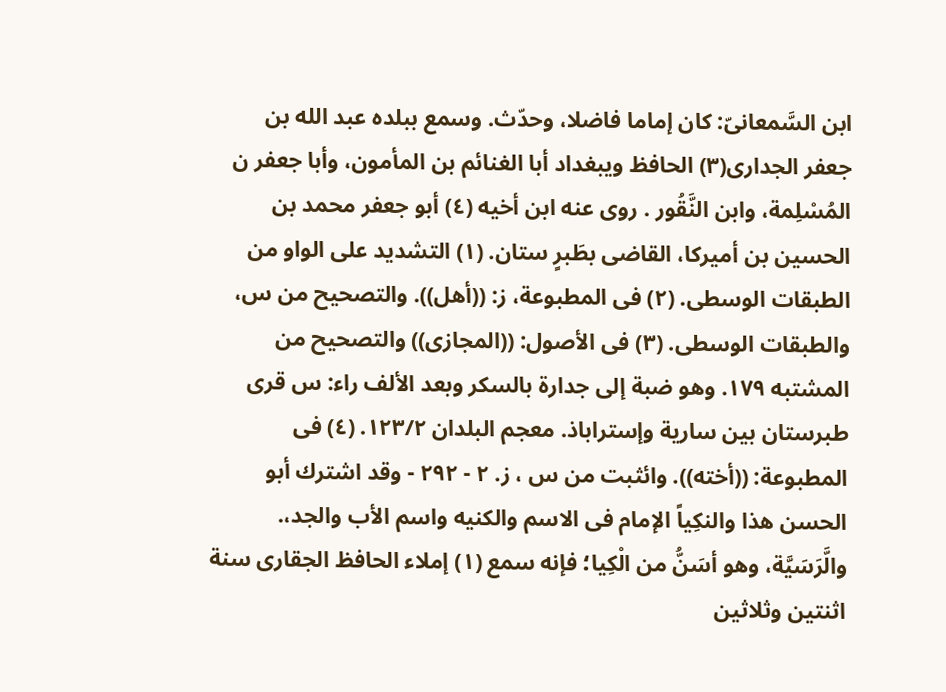ابن السَّمعانىّ: كان إماما فاضلا، وحدّث. وسمع ببلده عبد الله بن جعفر الجدارى(٣) الحافظ ويبغداد أبا الغنائم بن المأمون، وأبا جعفر ن المُسْلِمة، وابن النَّقُور . روى عنه ابن أخيه (٤) أبو جعفر محمد بن الحسين بن أميركا، القاضى بطَبرٍ ستان. (١) التشديد على الواو من الطبقات الوسطى. (٢) فى المطبوعة، ز: ((أهل)). والتصحيح من س، والطبقات الوسطى. (٣) فى الأصول: ((المجازى)) والتصحيح من المشتبه ١٧٩. وهو ضبة إلى جدارة بالسكر وبعد الألف راء: س قرى طبرستان بين سارية وإستراباذ. معجم البلدان ١٢٣/٢. (٤) فى المطبوعة: ((أخته)). وائثبت من س ، ز. ٢ - ٢٩٢ - وقد اشترك أبو الحسن هذا والنكِياً الإمام فى الاسم والكنيه واسم الأب والجد،. والَّرَسَيَّة، وهو أسَنُّ من الْكِيا؛ فإنه سمع (١) إملاء الحافظ الجقارى سنة اثنتين وثلاثين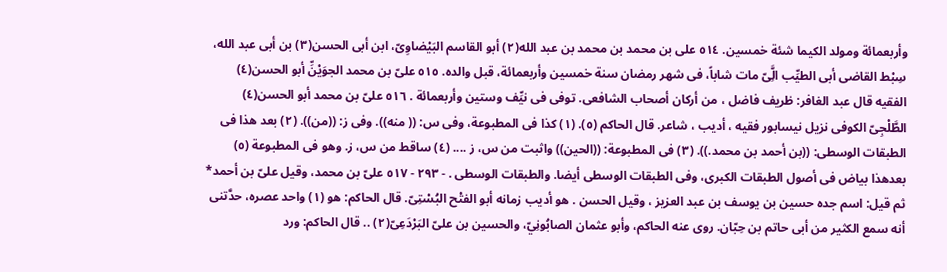وأربعمائة ومولد الكيما شئة خمسين. ٥١٤ على بن محمد بن محمد بن عبد الله(٢) أبو القاسم البَيْضاوِىّ، ابن أبى الحسن(٣) بن أبى عبد الله، سِبْط القاضى أبى الطيِّب الَِّىّ مات شاباً، فى شهر رمضان سنة خمسين وأربعمائة، قبل والده. ٥١٥ علىّ بن محمد الجوَيْنِّ أبو الحسن(٤) الفقيه قال عبد الغافر: ظريف فاضل ، من أركان أصحاب الشافعى. توفى فى نيِّف وستين وأربعمائة . ٥١٦ علىّ بن محمد أبو الحسن(٤) الطَّلْجِىّ الكوفى نزیل نيسابور فقيه ، أدیب ، شاعر. قال الحاكم (٥). (١) كذا فى المطبوعة، وفى س: (( منه)). وفى ز: ((من)). (٢) بعد هذا فى الطبقات الوسطى: ((بن أحمد بن محمد.)). (٣) فى المطبوعة: ((الحين)) واثبت من س، ز .... (٤) ساقط من س، ز. وهو فى المطبوعة (٥) بعدهذا بياض فى أصول الطبقات الكبرى، وفى الطبقات الوسطى أيضا. والطبقات الوسطى . - ٢٩٣ - ٥١٧ علىّ بن محمد، وقيل علىّ بن أحمد* ثم قيل: اسم جده حسين بن يوسف بن عبد العزيز ، وقيل الحسن . هو أديب زمانه أبو الفتْح البُسْتِىّ. قال الحاكم: هو (١) واحد عصره، حدَّتنى أنه سمع الكثير من أبى حاتم بن حِبّان. روى عنه الحاكم، وأبو عثمان الصابُونِيّ، والحسين بن علىّ البَرْدَعِىّ(٢) .. قال الحاكم: ورد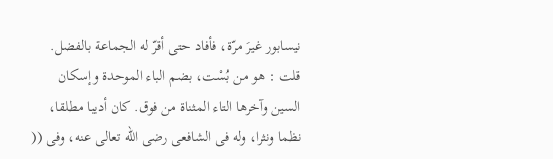نيسابور غيرَ مرّة، فأفاد حتى أقرّ له الجماعة بالفضل. قلت : هو من بُسْت، بضم الباء الموحدة وإسكان السين وآخرها التاء المثناة من فوق. كان أديبا مطلقا، نظما ونثرا، وله فى الشافعى رضى الله تعالى عنه، وفى ((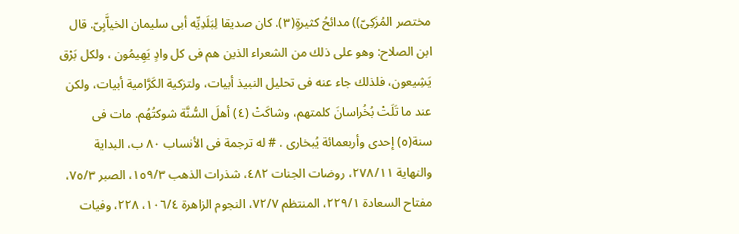مختصر المُزَكِىّ)) مدائحُ كثيرةٍ(٣). كان صديقا لِبَلَدِيِّه أبى سليمان الخياَّبِىّ. قال ابن الصلاح: وهو على ذلك من الشعراء الذين هم فى كل وادٍ يَهِيمُون ، ولكل بَرْق يَشِيعون، فلذلك جاء عنه فى تحليل النبيذ أبيات، ولتزكية الكَرَّامية أبيات، ولكن عند ما تَلَتْ بُخُراسانَ كلمتهم، وشاكَتْ (٤) أهلَ السُّنَّة شوكتُهُم. مات فى سنة(٥) إحدى وأربعمائة يُبخارى . # له ترجمة فى الأنساب ٨٠ ب، البداية والنهاية ٢٧٨/١١، روضات الجنات ٤٨٢، شذرات الذهب ١٥٩/٣، الصبر ٧٥/٣، مفتاح السعادة ٢٢٩/١، المنتظم ٧٢/٧، النجوم الزاهرة ١٠٦/٤، ٢٢٨، وفيات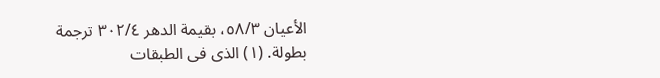الأعيان ٥٨/٣، بقيمة الدهر ٣٠٢/٤ ترجمة بطولة. (١) الذى فى الطبقات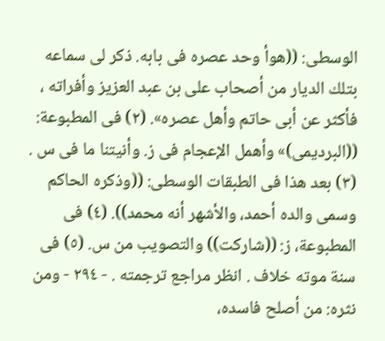الوسطى: ((هوأ وحد عصره فى بابه. ذكر لى سماعه بتلك الديار من أصحاب على بن عبد العزيز وأفراته ، فأكثر عن أبى حاتم وأهل عصره». (٢) فى المطبوعة: ((البرديمى)» وأهمل الإعجام فى ز. وأنيتنا ما فى س . (٣) بعد هذا فى الطبقات الوسطى: ((وذكره الحاكم وسمى والده أحمد، والأشهر أنه محمد)). (٤) فى المطبوعة، ز: ((شاركت)) والتصويب من س. (٥) فى سنة موته خلاف . انظر مراجع ترجمته . - ٢٩٤ - ومن نثره: من أصلح فاسده،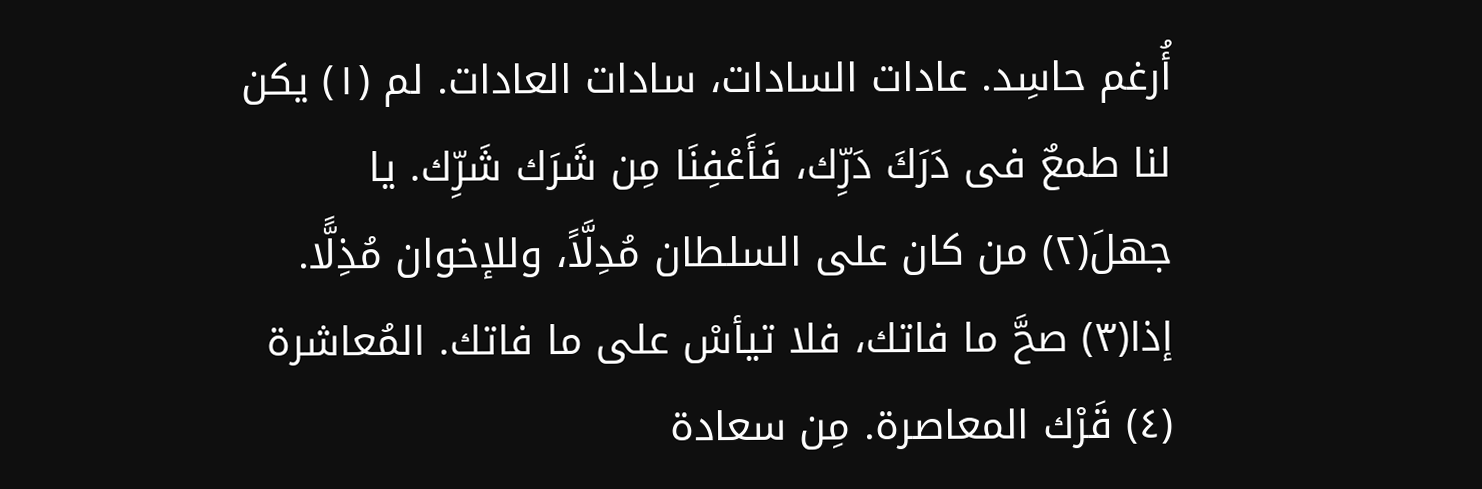أُرغم حاسِد. عادات السادات، سادات العادات. لم (١) يكن لنا طمعٌ فى دَرَكَ دَرِّك، فَأَعْفِنَا مِن شَرَك شَرِّك. يا جهلَ(٢) من كان على السلطان مُدِلَّاً، وللإخوان مُذِلًّا. إذا(٣) صحَّ ما فاتك، فلا تيأسْ على ما فاتك. المُعاشرة (٤) قَرْك المعاصرة. مِن سعادة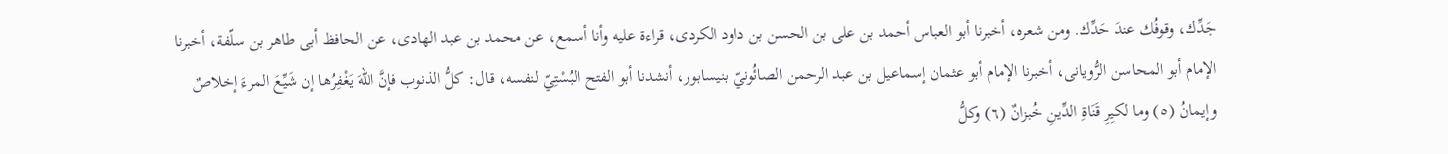جَدِّك، وقوفُك عندَ حَدِّك. ومن شعره، أخبرنا أبو العباس أحمد بن على بن الحسن بن داود الكردى، قراءة عليه وأنا أسمع، عن محمد بن عبد الهادى، عن الحافظ أبى طاهر بن سلّفة، أخبرنا الإمام أبو المحاسن الرُّويانى، أخبرنا الإمام أبو عثمان إسماعيل بن عبد الرحمن الصائُونيّ بنيسابور، أنشدنا أبو الفتح البُسْتِيّ لنفسه، قال: كلُّ الذنوب فإنَّ اللهَ يَغْفِرُها إن شَيِّعَ المرءَ إخلاصٌ وإيمانُ (٥) وما لكيِرِ قَنَاةِ الدِّينِ خُبزانٌ (٦) وكلُّ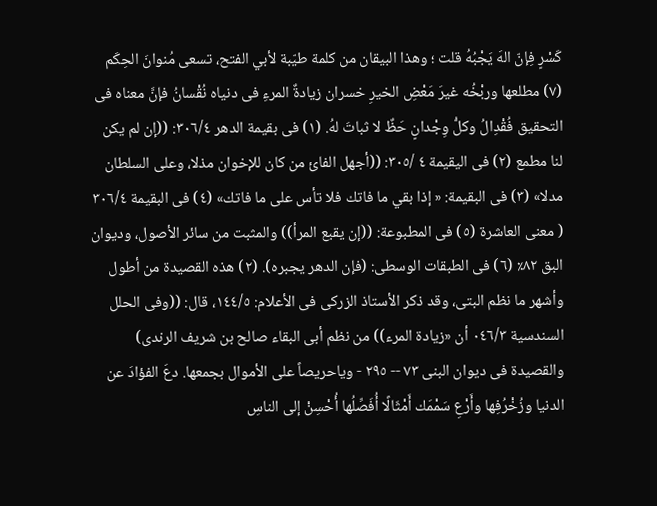كَسْرٍ فِإنّ الهَ يَجْبُهُ قلت ؛ وهذا البيقان من كلمة طيّبة لأبي الفتح، تسعى مُنوانَ الحِكَم (٧) مطلعها وربْخُه غيرَ مَعْضِ الخيرِ خسران زيادةٌ المرءِ فى دنياه نُقْسانُ فإنَّ معناه فى التحقيق فُقْدِالُ وكلُّ وِجْدانٍ حَظٌ لا ثباتَ لهُ. (١) فى بقيمة الدهر ٣٠٦/٤: ((إن لم يكن لنا مطمع (٢) فى اليقيمة ٤ /٣٠٥: ((أجهل الفائ من كان للإخوان مذلا، وعلى السلطان مدلا» (٣) فى البقيمة: « إذا بقي ما فاتك فلا تأس على ما فاتك» (٤) فى البقيمة ٣٠٦/٤ ( معنى العاشرة (٥) فى المطبوعة: ((إن يقبع المرأ)) والمثبت من سائر الأصول، وديوان البق ٨٢٪ (٦) فى الطبقات الوسطى: (فإن الدهر يجبره). (٢) هذه القصيدة من أطول وأشهر ما نظم البتى، وقد ذكر الأستاذ الزركى فى الأعلام: ١٤٤/٥، قال: ((وفى الحلل السندسية ٠٤٦/٣ أن «زيادة المرء)) من نظم أبى البقاء صالح بن شريف الرندى) والقصيدة فى دیوان البنى ٧٣ -- ٢٩٥ - وياحريصاً على الأموال بجمعها. دعَ الفؤادَ عن الدنيا وزُخْرُفِها وأَرْعِ سَمْمَك أَمْثَالًا أُفَصِّلُها أُحْسِنْ إلى الناسِ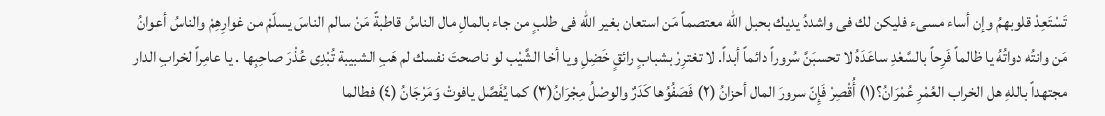تَسْتَعِدْ قلوبهمُ وإن أساء مسىء فليكن لك فى واشددُ يديك بحبل الله معتصماً مَن استعان بغير الله فى طلبٍ من جاء بالمالِ مال الناسُ قاطبةً مَنْ سالم الناسَ يسلّمْ من غوارِهِمْ والناسُ أعوانُ مَن وانتُه دواتُهُ يا ظالماً فَرِحاً بالسَّعْدِ ساعَدَهُ لا تحسبَنَّ سُروراً دائماً أبداً. لا تغترِرْ بشبابٍ رائقٍ خَضِلِ ويا أخا الشَّيْب لو ناصحتَ نفسك لم هَبِ الشبيبة تُبْدِى عُذْرَ صاحِبِها . يا عامِراً لخرابِ الدار مجتهداً باللهِ هل الخراب العُمْرِ عُمْرَانُ؟(١) أُقْصِرْ فَإِنّ سرورَ المال أحزانُ (٢) فَصَفُوُها كَدَرٌ والوصْلُ مِجْرَانُ(٣) كما يُفَصَّل يافوتْ وَمَرْجَانُ (٤) فطالما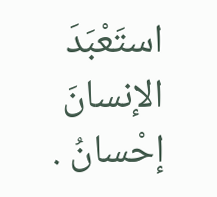استَعْبَدَ الإنسانَ إحْسانُ .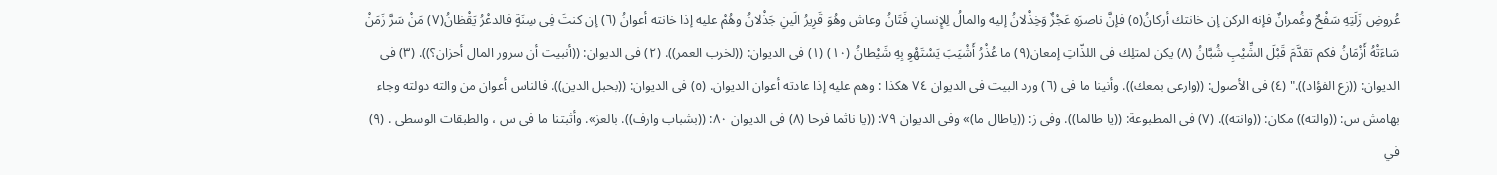عُروضِ زَلَتِهِ سَفْحٌ وغُمرانٌ فإنه الركن إن خانتك أركانُ(٥) فإنَّ ناصرَهِ عَجْزٌ وَخِذْلانُ إليه والمالُ لِلإِنسانِ فَتَانُ وعاش وهُوَ قَرِيرُ الَينِ جَذْلانُ وهُمْ عليه إذا خانته أعوانُ (٦) إن كنتَ فِى سِنَةٍ فالدعْرُ يَقْظانُ(٧) مَنْ سَرَّ زَمَنْ سَاءَتْهُ أَزْمَانُ فكم تقدَّمَ قَبْلَ الشِّيْبِ شُبَّانُ (٨) يكن لمتلِك فى اللذّاتِ إمعان(٩) ما عُذْرُ أَشْيَبَ يَسْتَهْوِ بِهِ شَيْطانُ (١٠) (١) فى الديوان: ((لخرب العمر)). (٢) فى الديوان: ((أنبيت أن سرور المال أحزان؟)). (٣) فى الديوان: ((زع الفؤاد))." (٤) فى الأصول: ((وارعى بمعك)). وأنينا ما فى (٦) ورد البيت فى الديوان ٧٤ هكذا : وهم عليه إذا عادته أعوان الديوان. (٥) فى الديوان: ((بحبل الدين)). فالناس أعوان من والته دولته وجاء بهامش س: ((والته)) مكان: ((وانته)). (٧) فى المطبوعة: ((يا طالما)). وفى ز: ((ياطال ما)» وفى الديوان ٧٩: ((يا ناثما فرحا (٨) فى الديوان ٨٠: ((بشباب وارف)). بالعز». وأثبتنا ما فى س ، والطبقات الوسطى . (٩) في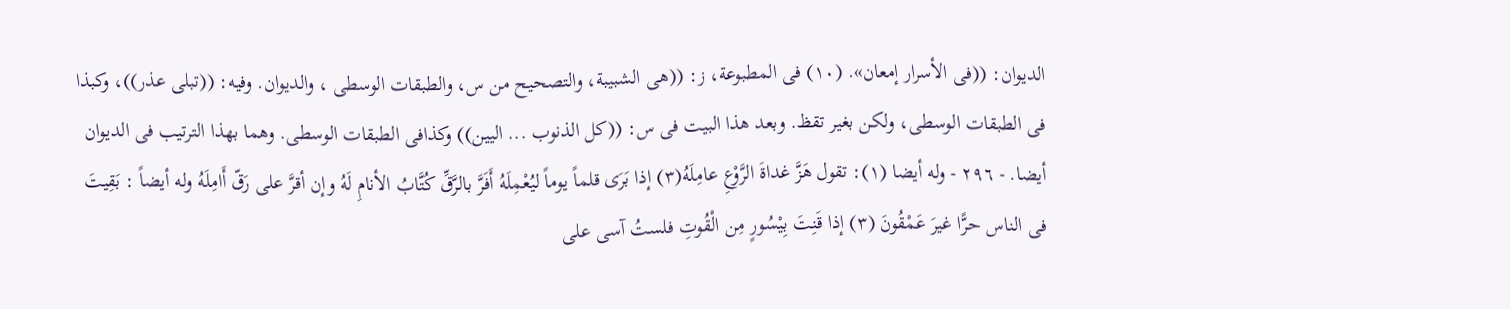الديوان: ((فى الأسرار إمعان». (١٠) فى المطبوعة، ز: ((هى الشبيبة، والتصحيح من س، والطبقات الوسطى ، والديوان. وفيه: ((تبلى عذر))، وكبذا فى الطبقات الوسطى، ولكن بغير تقظ. وبعد هذا البيت فى س: ((كل الذنوب ... اليين)) وكذافى الطبقات الوسطى. وهما بهذا الترتيب فى الديوان أيضا. - ٢٩٦ - وله أيضا (١): تقول هَزَّ غداةَ الرَّوْعِ عامِلَهُ(٣) إذا بَرَى قلماً يوماً ليُعْمِلَهُ أَفَرَّ بالرَّقِّ كُتَّابُ الأنامِ لَهُ وإن أقرَّ على رَقّ أَامِلَهُ وله أيضاً : بَقِيتَ فى الناس حرًّا غيرَ عَمْقُونَ (٣) إذا قَنِتَ بِيْسُورٍ مِن الْقُوتِ فلستُ آسى على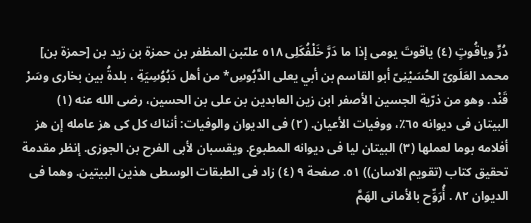دُرٍّ وياقُوتٍ (٤) ياقوتَ يومى إذا ما دَرَّ خَلْفُكَلِى ٥١٨ علىّبن المظفر بن حمزة بن زيد بن [حمزة بن] محمد العَلَوىّ الحُسَيْنِىّ أبو القاسم بن أبي يعلى الدَّبُوسِ* من أهل دَبُوُسِيَةِ ، بلدةُ بين بخارى وسَرْ قَنْد. وهو من ذرّية الجسين الأصفر ابن زين العابدين بن على بن الحسين، رضى الله عنه (١) البيتان فى ديوانه ٦٥٪، ووفيات الأعيان. (٢) فى الديوان والوفيات: أنناك كل كى هز عامله إن هز أفلامه بوما لعملها (٣) البيتان ليا فى ديوانه المطبوع. ويقسبان لأبى الفرح بن الجوزى. إنظر مقدمة تحقيق كتاب (تقويم الاسان)) ٥١. صفحة ٩ (٤) زاد فى الطبقات الوسطى هذين البيتين. وهما فى الديوان ٨٢ . أُرَوِّح بالأمانى الهَمَّ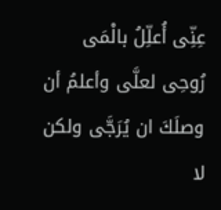عِنِّى أُعلِّلُ بالْمَى رُوحِى لعلَّى وأعلمُ أن وصلَكَ ان يُرَجَّی ولكن لا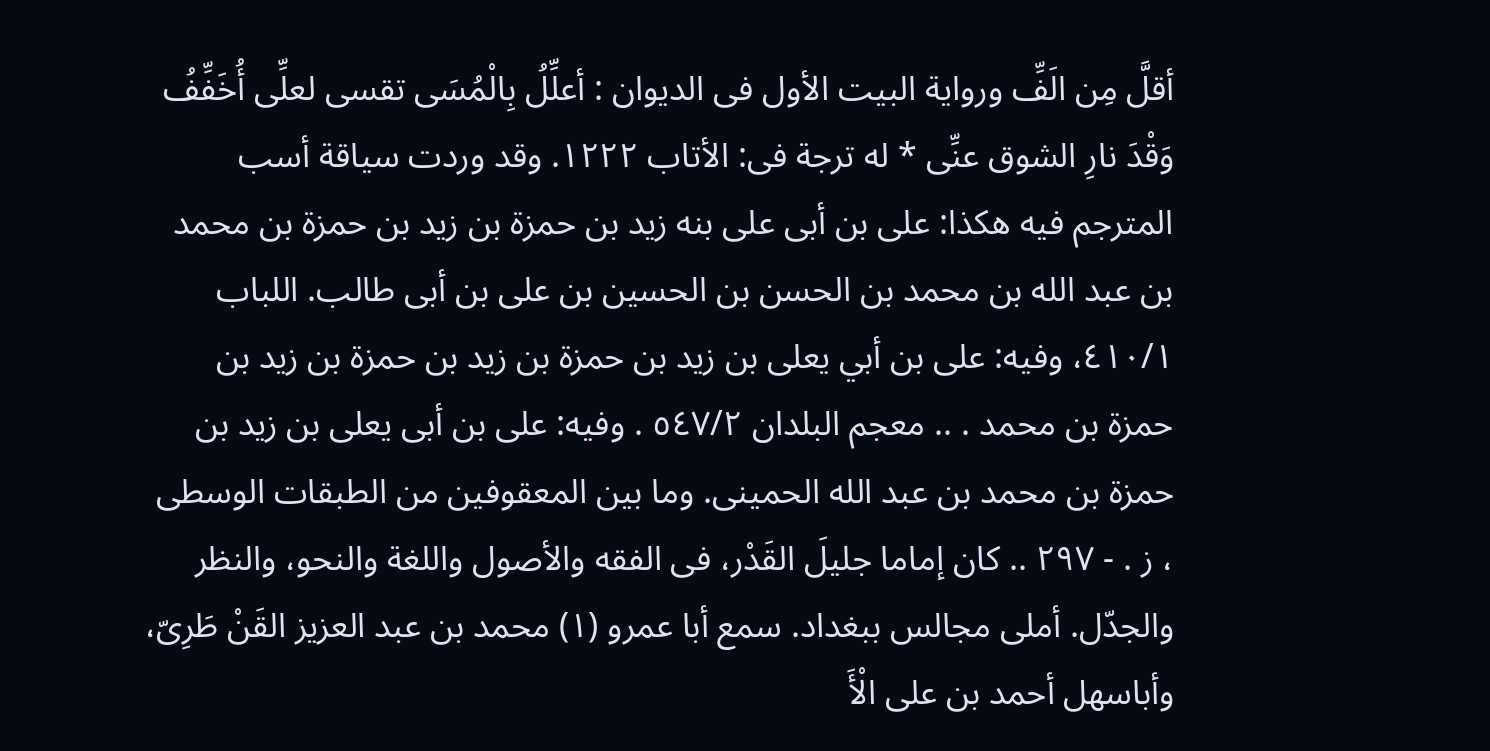أقلَّ مِن الَفِّ ورواية البيت الأول فى الديوان : أعلِّلُ بِالْمُسَى تقسى لعلِّى أُخَفِّفُ وَقْدَ نارِ الشوق عنِّى * له ترجة فى: الأتاب ١٢٢٢. وقد وردت سياقة أسب المترجم فيه هكذا: على بن أبى على بنه زيد بن حمزة بن زيد بن حمزة بن محمد بن عبد الله بن محمد بن الحسن بن الحسين بن على بن أبى طالب. اللباب ٤١٠/١، وفيه: على بن أبي يعلى بن زيد بن حمزة بن زيد بن حمزة بن زيد بن حمزة بن محمد . .. معجم البلدان ٥٤٧/٢ . وفيه: على بن أبى يعلى بن زيد بن حمزة بن محمد بن عبد الله الحمينى. وما بين المعقوفين من الطبقات الوسطى ، ز . - ٢٩٧ .. كان إماما جليلَ القَدْر، فى الفقه والأصول واللغة والنحو، والنظر والجدّل. أملى مجالس ببغداد. سمع أبا عمرو (١) محمد بن عبد العزيز القَنْ طَرِىّ، وأباسهل أحمد بن على الْأَ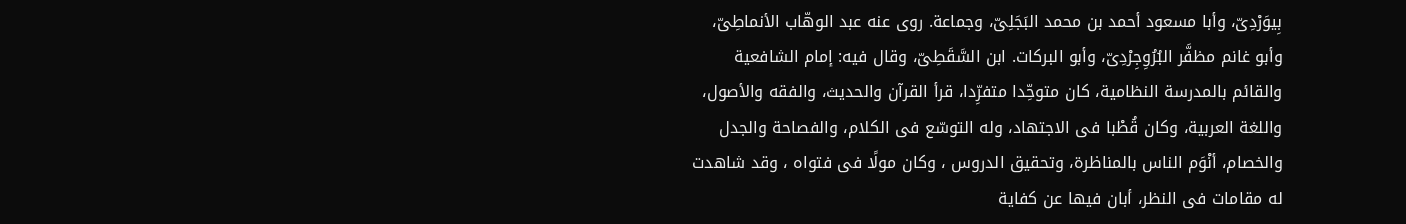بِيوَرْدِىّ، وأبا مسعود أحمد بن محمد البَجَلِىّ، وجماعة. روى عنه عبد الوهّاب الأنماطِىّ، وأبو غانم مظفَّر البُرُوِجِرْدِىّ، وأبو البركات. ابن السَّقَطِىّ، وقال فيه: إمام الشافعية والقائم بالمدرسة النظامية، كان متوحِّدا متفرِّدا، قرأ القرآن والحديث، والفقه والأصول، واللغة العربية، وكان قُطْبا فى الاجتهاد، وله التوسّع فى الكلام، والفصاحة والجدل والخصام، أنْوَم الناس بالمناظرة، وتحقيق الدروس ، وكان مولًا فى فتواه ، وقد شاهدت له مقامات فى النظر، أبان فيها عن كفاية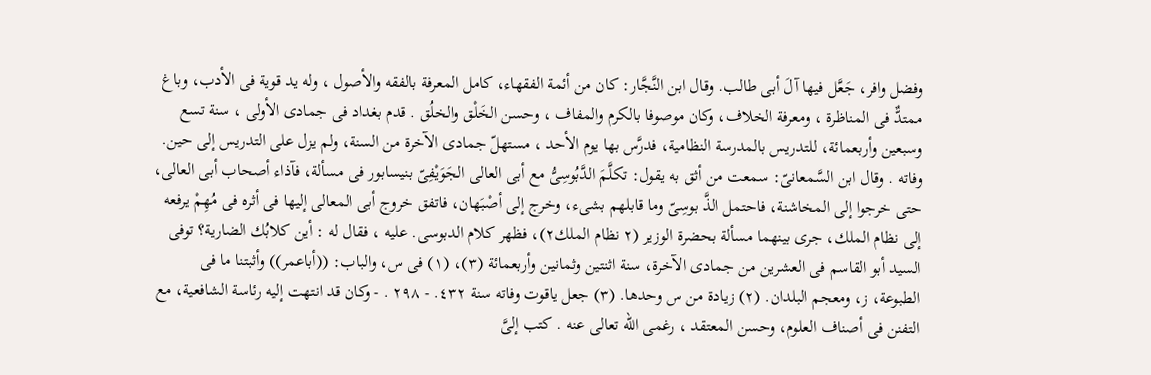وفضل وافر، جَعَّل فيها آلَ أبى طالب. وقال ابن النَّجَّار: كان من أئمة الفقهاء، كامل المعرفة بالفقه والأصول ، وله يد قوية فى الأدب، وباغ ممتدٌّ فى المناظرة ، ومعرفة الخلاف، وكان موصوفا بالكرم والمفاف ، وحسن الخَلْق والخلُق . قدم بغداد فى جمادى الأولى ، سنة تسع وسبعين وأربعمائة، للتدريس بالمدرسة النظامية، فدرَّس بها يوم الأحد ، مستهلّ جمادى الآخرة من السنة، ولم يزل على التدريس إلى حين. وفاته . وقال ابن السَّمعانىّ: سمعت من أثق به يقول: تكلَّمَ الدَّبُوسِىُّ مع أبى العالى الجَوَيْفِىّ بنيسابور فى مسألة، فآذاء أصحاب أبى العالى، حتى خرجوا إلى المخاشنة، فاحتمل الذَّ بوسِىّ وما قابلهم بشىء، وخرج إلى أصْبَهان، فاتفق خروج أبى المعالى إليها فى أثره فى مُهِمْ يرفعه إلى نظام الملك، جرى بينهما مسألة بحضرة الوزير (٢ نظام الملك٢)، فظهر كلام الدبوسى. عليه ، فقال له : أين كلابُك الضارية؟ توفى السيد أبو القاسم فى العشرين من جمادى الآخرة، سنة اثنتين وثمانين وأربعمائة (٣)، (١) فى س، والباب: ((أباعمر)) وأثبتنا ما فى الطبوعة، ز، ومعجم البلدان. (٢) زيادة من س وحدها. (٣) جعل ياقوت وفاته سنة ٤٣٢. - ٢٩٨ . - وكان قد انتهت إليه رئاسة الشافعية، مع التفنن فى أصناف العلوم، وحسن المعتقد ، رغمى الله تعالى عنه . كتب إلىَّ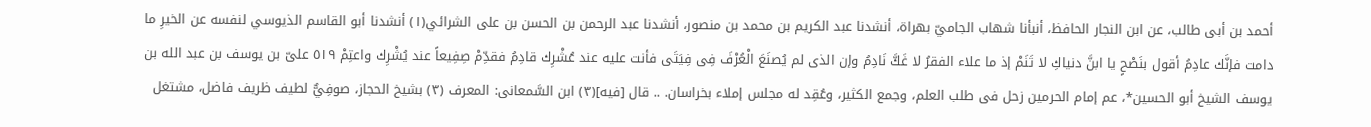أحمد بن أبى طالب، عن ابن النجار الحافظ، أنبأنا شهاب الجاميّ بهراة، أنشدنا عبد الكريم بن محمد بن منصور، أنشدنا عبد الرحمن بن الحسن بن على الشرائي(١) أنشدنا أبو القاسم الذيوسي لنفسه عن الخيرِ ما دامت فإنَّك عادِمُ أقول بنَصْحٍ يا ابنَّ دنياكِ لا تَنَمْ إذ ما علاء الفقرُ لا غَكَّ نَادِمُ وإن الذى لم يُصنَعَ الْعُرْفَ فِى فِيَتَى فأنت عليه عند عُشْرِك قادِمُ فقدِّمْ صِفِيعاً عند يُشْرِك واعتِمْ ٥١٩ علىّ بن يوسف بن عبد الله بن يوسف الشيخ أبو الحسين*، عم إمام الحرمين زحل فى طلب العلم، وجمع الكثير، وعُقِد له مجلس إملاء بخراسان. .. قال [فيه](٣) ابن السَّمعانى: المعرف (٣) بشيخ الحجاز، صوفِيٌّ لطيف ظريف فاضل، مشتغل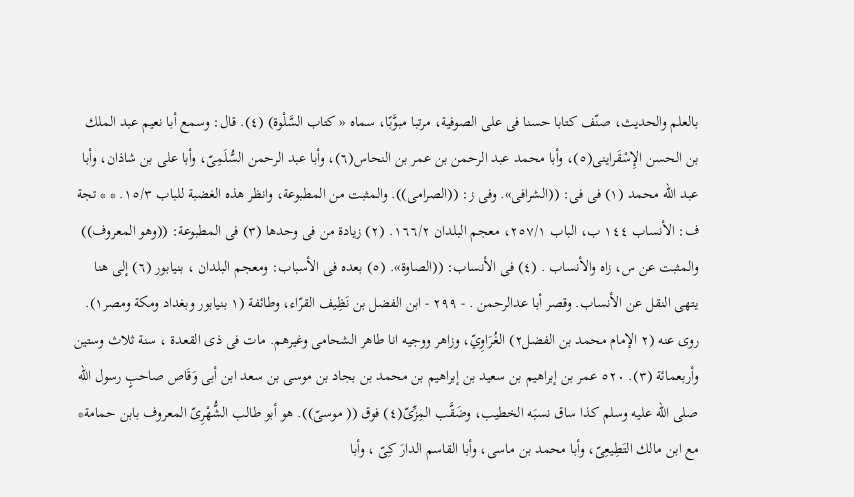بالعلم والحديث، صنّف كتابا حسنا فى على الصوفية، مرتبا مبوَّبًا، سماه « كتاب السَّلْوة) (٤). قال: وسمع أبا نعيم عبد الملك بن الحسن الإِسْقَراينى(٥)، وأبا محمد عبد الرحمن بن عمر بن النحاس(٦)، وأبا عبد الرحمن السُّلَمِىّ، وأبا على بن شاذان، وأبا عبد الله محمد (١) فى فى: ((الشرافى». وفى ز: ((الصرامى)). والمثبت من المطبوعة، وانظر هذه الغضبة للباب ١٥/٣. * * تجة ف: الأنساب ١٤٤ ب، الباب ٢٥٧/١، معجم البلدان ١٦٦/٢. (٢) زيادة من فى وحدها (٣) فى المطبوعة: ((وهو المعروف)) والمثبت عن س، زاه والأنساب . (٤) فى الأنساب: ((الصاوة». (٥) بعده فى الأسباب: ومعجم البلدان ، بنيابور (٦) إلى هنا يتهى النقل عن الأنساب. وقصر أبا عدالرحمن . - ٢٩٩ - ابن الفضل بن نَظِيف القرّاء، وطائفة (١ بنيابور وبغداد ومكة ومصر١). روى عنه (٢ الإمام محمد بن الفضل٢) الغُرَاوِيّ، وزاهر ووجيه انا طاهر الشحامى وغيرهم. مات فى ذى القعدة ، سنة ثلاث وستين وأربعمائة (٣). ٥٢٠ عمر بن إبراهيم بن سعيد بن إبراهيم بن محمد بن بجاد بن موسى بن سعد ابن أبى وَقَاص صاحبٍ رسول الله صلى الله عليه وسلم كذا ساق نسبَه الخطيب، وضَقَّب المِزِّىّ(٤) فوق (( موسىّ)). هو أبو طالب الشُّهْرِىّ المعروف بابن حمامة* مع ابن مالك التَطِيعِىّ، وأبا محمد بن ماسى، وأبا القاسم الدارَ كِىّ ، وأبا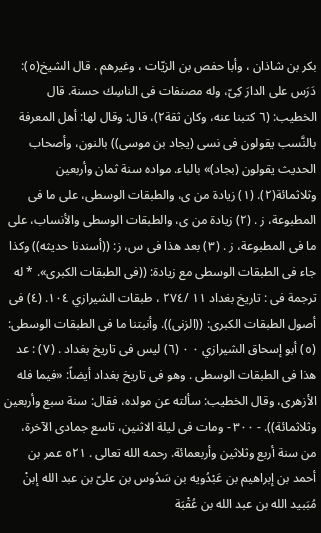بكر بن شاذان ، وأبا حفص بن الزيّات ، وغيرهم . قال الشيخ(٥): دَرَس على الدارَ كِىّ، وله مصنفات فى الناسِك حسنة. قال الخطيب: (٦ كتبنا عنه، وكان ثقة٢)، قال: وقال لها: أهل المعرفة بالنَّسب يقولون فى نسى (يجاد بن موسى)) بالنون، وأصحاب الحديث يقولون (بجاد)» بالباء. مواده سنة ثمان وأربعين وثلاثمائة(٢). (١) زيادة من ى، والطبقات الوسطى، على ما فى المطبوعة، ز . (٢) زيادة من ى، والطبقات الوسطى والأنساب، على ما فى المطبوعة، ز . (٣) بعد هذا فى س، ز: ((أسندنا حديثه)) وكذا جاء فى الطبقات الوسطى مع زيادة: ((فى الطبقات الكبرى». * له ترجمة فى : تاريخ بغداد ١١ /٢٧٤ ، طبقات الشيرازي ١٠٤. (٤) فى أصول الطبقات الكبرى: ((الزنى)). وأنبتنا ما فى الطبقات الوسطى: (٥) أبو إسحاق الشيرازي ٠ ٠ (٦) ليس فى تاريخ بغداد . (٧) : عد هذا فى الطبقات الوسطى . وهو فى تاريخ بغداد أيضاً: «فيما فله الأزهرى، وقال الخطيب: سألته عن مولده، فقال: سنة سبع وأربعين وثلاثمائة)). - ٣٠٠ - ومات فى ليلة الاثنين، تاسع جمادى الآخرة، من سنة أربع وثلاثين وأربعمائة. رحمه الله تعالی . ٥٢١ عمر بن أحمد بن إبراهيم بن عَبْدُويه بن سَدُوس بن علىّ بن عبد الله إبنْ مُبَبيد الله بن عبد الله بن عُقْبَة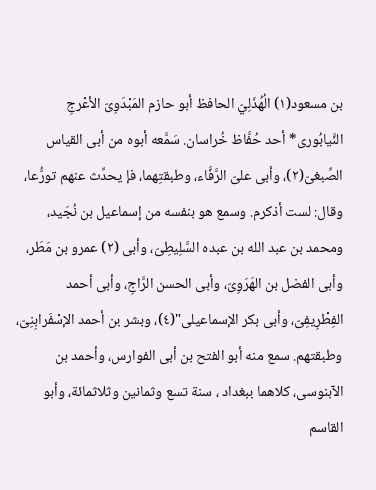بن مسعود(١) الُهُذَلِيّ الحافظ أبو حازم المَبْدَوِىّ الأعْرجِ النَّيابُورى* أحد حُفَّاظ خُراسان. سَمَّعه أبوه من أبى القياس الصِّبغىّ(٢)، وأبى علىّ الرَّفَّاء، وطبقتِهما، فإ يحدِّث عنهم تورُّعا، وقال: لست أذكرم. وسمع هو بنفسه من إسماعيل بن نُجَيد، ومحمد بن عبد الله بن عبده السَّلِيطِىّ، وأبى (٢) عمرو بن مَطَر، وأبى الفضل بن الهَرَوِىّ، وأبى الحسن الرَّاجِ، وأبى أحمد الفِطْرِيفِىّ، وأبى بكر الإسماعيلى"(٤)، وبشر بن أحمد الإسْفَرابِنِىّ، وطبقتهم. سمع منه أبو الفتح بن أبى الفوارس، وأحمد بن الآبنوسى، كلاهما ببغداد ، سنة تسع وثمانين وثلاثمائة، وأبو القاسم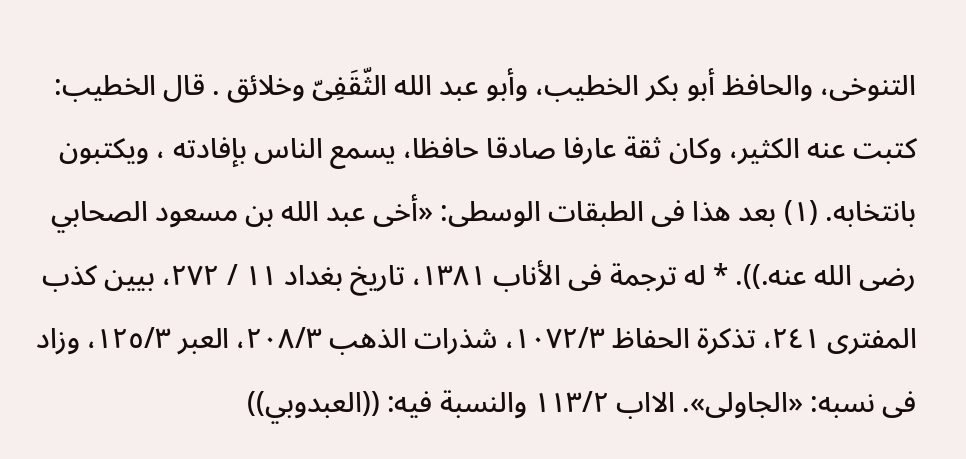التنوخى، والحافظ أبو بكر الخطيب، وأبو عبد الله الثّقَفِىّ وخلائق . قال الخطيب: كتبت عنه الكثير، وكان ثقة عارفا صادقا حافظا، يسمع الناس بإفادته ، ويكتبون بانتخابه. (١) بعد هذا فى الطبقات الوسطى: «أخى عبد الله بن مسعود الصحابي رضى الله عنه.)). * له ترجمة فى الأناب ١٣٨١، تاريخ بغداد ١١ / ٢٧٢، بيين كذب المفترى ٢٤١، تذكرة الحفاظ ١٠٧٢/٣، شذرات الذهب ٢٠٨/٣، العبر ١٢٥/٣، وزاد فى نسبه: «الجاولى». الااب ١١٣/٢ والنسبة فيه: ((العبدوبي))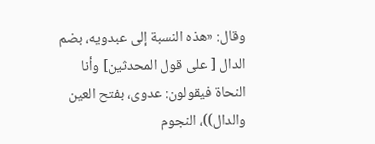وقال: «هذه النسبة إلى عبدويه، بضم الدال [ على قول المحدثين] وأنا النحاة فيقولون: عدوى، بفتح العين والدال))، النجوم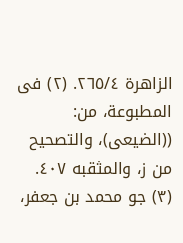الزاهرة ٢٦٥/٤. (٢) فى المطبوعة، من: ((الضيعى)، والتصحيح من ز، والمثقبه ٤٠٧. (٣) جو محمد بن جعفر،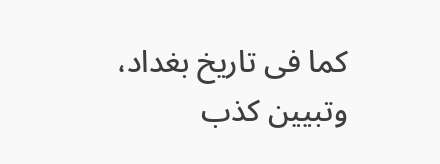كما فى تاريخ بغداد، وتبيين كذب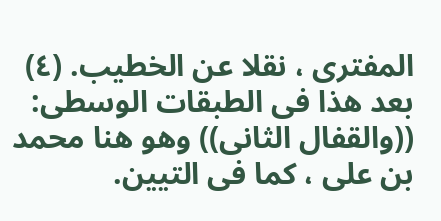المفترى ، نقلا عن الخطيب. (٤) بعد هذا فى الطبقات الوسطى: ((والقفال الثانى)) وهو هنا محمد بن على ، كما فى التيين.